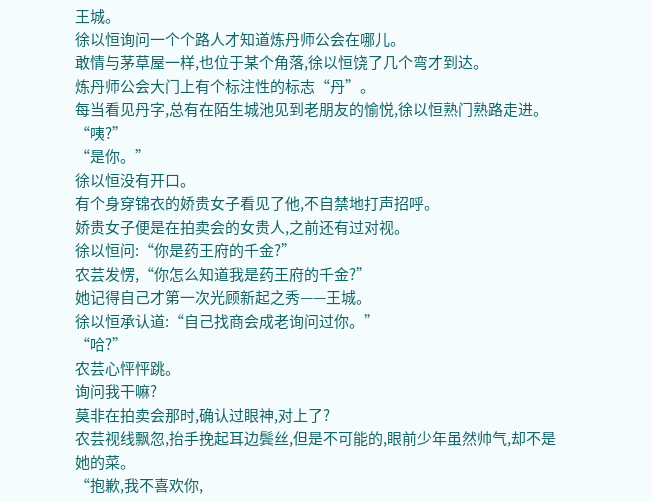王城。
徐以恒询问一个个路人才知道炼丹师公会在哪儿。
敢情与茅草屋一样,也位于某个角落,徐以恒饶了几个弯才到达。
炼丹师公会大门上有个标注性的标志“丹”。
每当看见丹字,总有在陌生城池见到老朋友的愉悦,徐以恒熟门熟路走进。
“咦?”
“是你。”
徐以恒没有开口。
有个身穿锦衣的娇贵女子看见了他,不自禁地打声招呼。
娇贵女子便是在拍卖会的女贵人,之前还有过对视。
徐以恒问:“你是药王府的千金?”
农芸发愣,“你怎么知道我是药王府的千金?”
她记得自己才第一次光顾新起之秀——王城。
徐以恒承认道:“自己找商会成老询问过你。”
“哈?”
农芸心怦怦跳。
询问我干嘛?
莫非在拍卖会那时,确认过眼神,对上了?
农芸视线飘忽,抬手挽起耳边鬓丝,但是不可能的,眼前少年虽然帅气,却不是她的菜。
“抱歉,我不喜欢你,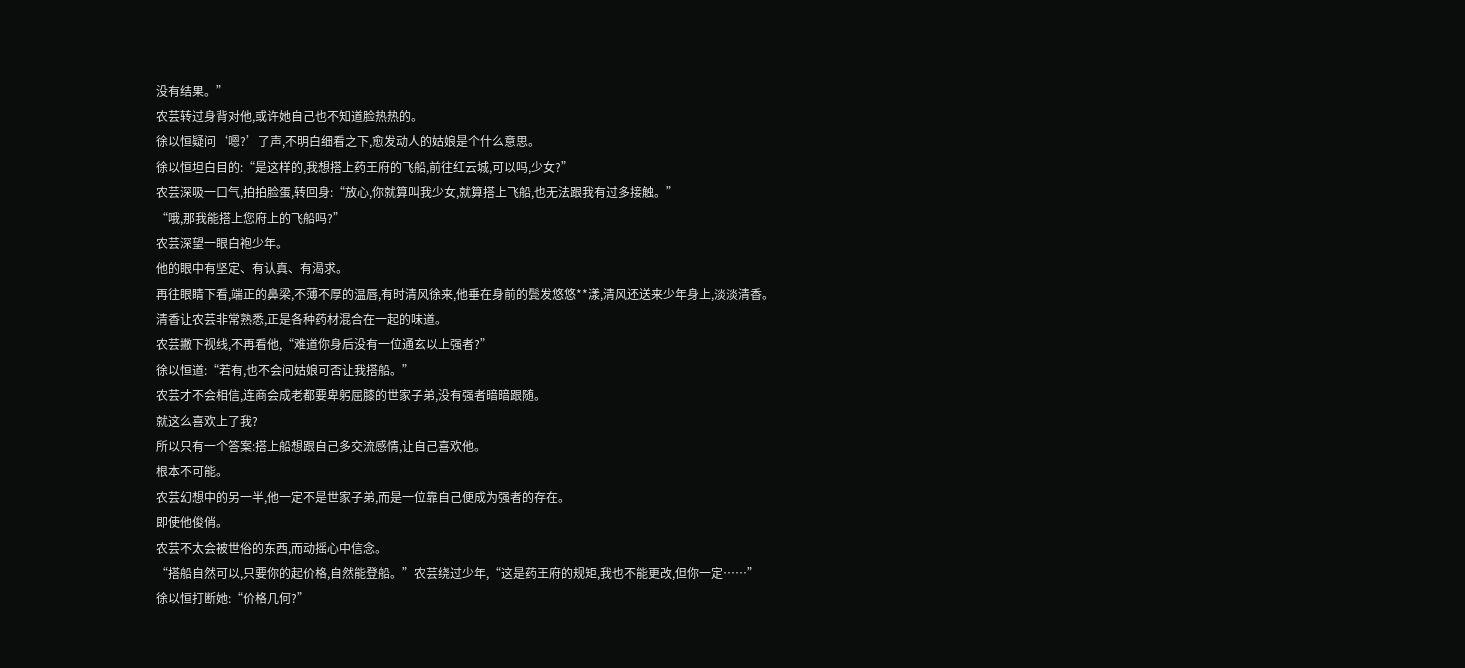没有结果。”
农芸转过身背对他,或许她自己也不知道脸热热的。
徐以恒疑问‘嗯?’了声,不明白细看之下,愈发动人的姑娘是个什么意思。
徐以恒坦白目的:“是这样的,我想搭上药王府的飞船,前往红云城,可以吗,少女?”
农芸深吸一口气,拍拍脸蛋,转回身:“放心,你就算叫我少女,就算搭上飞船,也无法跟我有过多接触。”
“哦,那我能搭上您府上的飞船吗?”
农芸深望一眼白袍少年。
他的眼中有坚定、有认真、有渴求。
再往眼睛下看,端正的鼻梁,不薄不厚的温唇,有时清风徐来,他垂在身前的鬓发悠悠**漾,清风还送来少年身上,淡淡清香。
清香让农芸非常熟悉,正是各种药材混合在一起的味道。
农芸撇下视线,不再看他,“难道你身后没有一位通玄以上强者?”
徐以恒道:“若有,也不会问姑娘可否让我搭船。”
农芸才不会相信,连商会成老都要卑躬屈膝的世家子弟,没有强者暗暗跟随。
就这么喜欢上了我?
所以只有一个答案:搭上船想跟自己多交流感情,让自己喜欢他。
根本不可能。
农芸幻想中的另一半,他一定不是世家子弟,而是一位靠自己便成为强者的存在。
即使他俊俏。
农芸不太会被世俗的东西,而动摇心中信念。
“搭船自然可以,只要你的起价格,自然能登船。”农芸绕过少年,“这是药王府的规矩,我也不能更改,但你一定……”
徐以恒打断她:“价格几何?”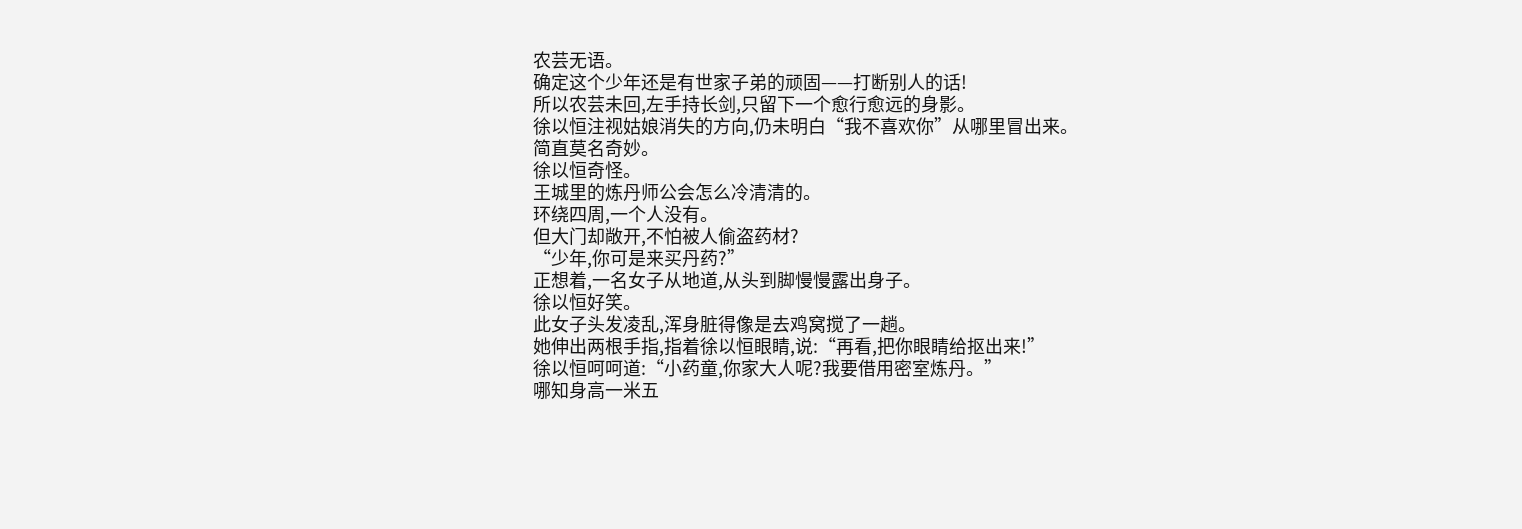农芸无语。
确定这个少年还是有世家子弟的顽固——打断别人的话!
所以农芸未回,左手持长剑,只留下一个愈行愈远的身影。
徐以恒注视姑娘消失的方向,仍未明白“我不喜欢你”从哪里冒出来。
简直莫名奇妙。
徐以恒奇怪。
王城里的炼丹师公会怎么冷清清的。
环绕四周,一个人没有。
但大门却敞开,不怕被人偷盗药材?
“少年,你可是来买丹药?”
正想着,一名女子从地道,从头到脚慢慢露出身子。
徐以恒好笑。
此女子头发凌乱,浑身脏得像是去鸡窝搅了一趟。
她伸出两根手指,指着徐以恒眼睛,说:“再看,把你眼睛给抠出来!”
徐以恒呵呵道:“小药童,你家大人呢?我要借用密室炼丹。”
哪知身高一米五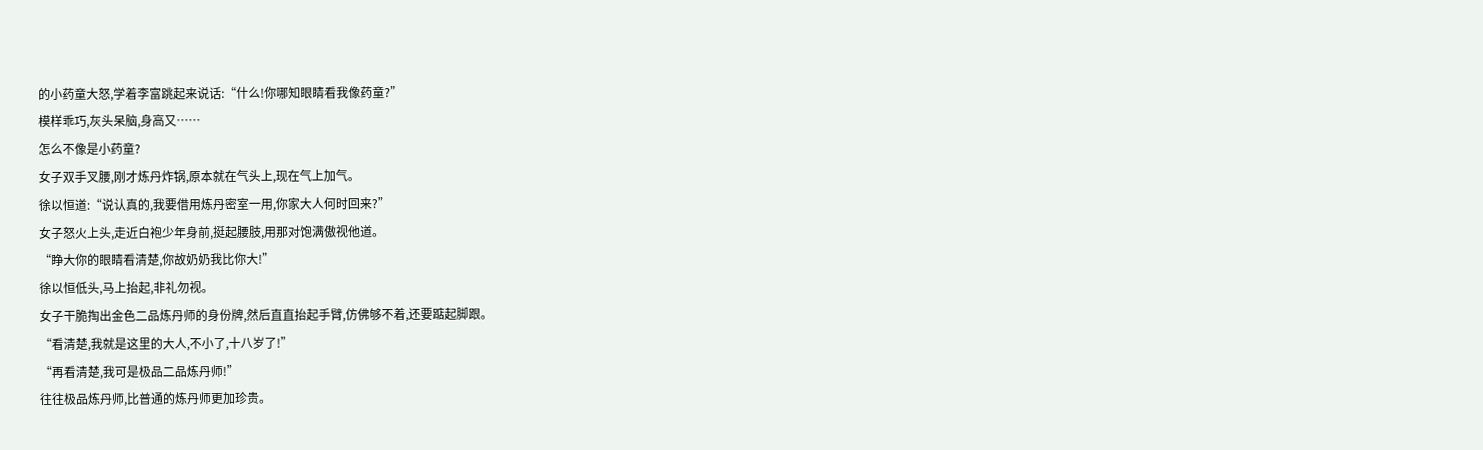的小药童大怒,学着李富跳起来说话:“什么!你哪知眼睛看我像药童?”
模样乖巧,灰头呆脑,身高又……
怎么不像是小药童?
女子双手叉腰,刚才炼丹炸锅,原本就在气头上,现在气上加气。
徐以恒道:“说认真的,我要借用炼丹密室一用,你家大人何时回来?”
女子怒火上头,走近白袍少年身前,挺起腰肢,用那对饱满傲视他道。
“睁大你的眼睛看清楚,你故奶奶我比你大!”
徐以恒低头,马上抬起,非礼勿视。
女子干脆掏出金色二品炼丹师的身份牌,然后直直抬起手臂,仿佛够不着,还要踮起脚跟。
“看清楚,我就是这里的大人,不小了,十八岁了!”
“再看清楚,我可是极品二品炼丹师!”
往往极品炼丹师,比普通的炼丹师更加珍贵。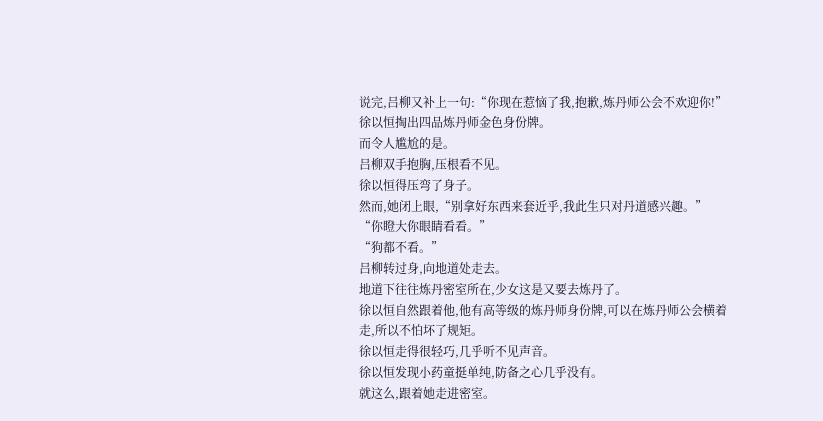说完,吕柳又补上一句:“你现在惹恼了我,抱歉,炼丹师公会不欢迎你!”
徐以恒掏出四品炼丹师金色身份牌。
而令人尴尬的是。
吕柳双手抱胸,压根看不见。
徐以恒得压弯了身子。
然而,她闭上眼,“别拿好东西来套近乎,我此生只对丹道感兴趣。”
“你瞪大你眼睛看看。”
“狗都不看。”
吕柳转过身,向地道处走去。
地道下往往炼丹密室所在,少女这是又要去炼丹了。
徐以恒自然跟着他,他有高等级的炼丹师身份牌,可以在炼丹师公会横着走,所以不怕坏了规矩。
徐以恒走得很轻巧,几乎听不见声音。
徐以恒发现小药童挺单纯,防备之心几乎没有。
就这么,跟着她走进密室。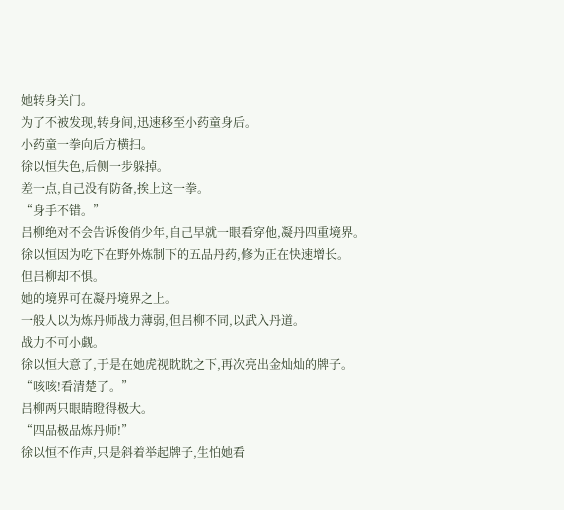她转身关门。
为了不被发现,转身间,迅速移至小药童身后。
小药童一拳向后方横扫。
徐以恒失色,后侧一步躲掉。
差一点,自己没有防备,挨上这一拳。
“身手不错。”
吕柳绝对不会告诉俊俏少年,自己早就一眼看穿他,凝丹四重境界。
徐以恒因为吃下在野外炼制下的五品丹药,修为正在快速增长。
但吕柳却不惧。
她的境界可在凝丹境界之上。
一般人以为炼丹师战力薄弱,但吕柳不同,以武入丹道。
战力不可小觑。
徐以恒大意了,于是在她虎视眈眈之下,再次亮出金灿灿的牌子。
“咳咳!看清楚了。”
吕柳两只眼睛瞪得极大。
“四品极品炼丹师!”
徐以恒不作声,只是斜着举起牌子,生怕她看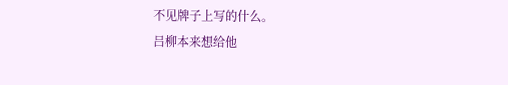不见牌子上写的什么。
吕柳本来想给他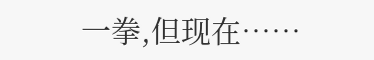一拳,但现在……